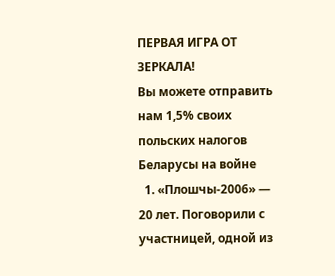ПЕРВАЯ ИГРА ОТ ЗЕРКАЛА!
Вы можете отправить нам 1,5% своих польских налогов
Беларусы на войне
  1. «Плошчы-2006» — 20 лет. Поговорили с участницей, одной из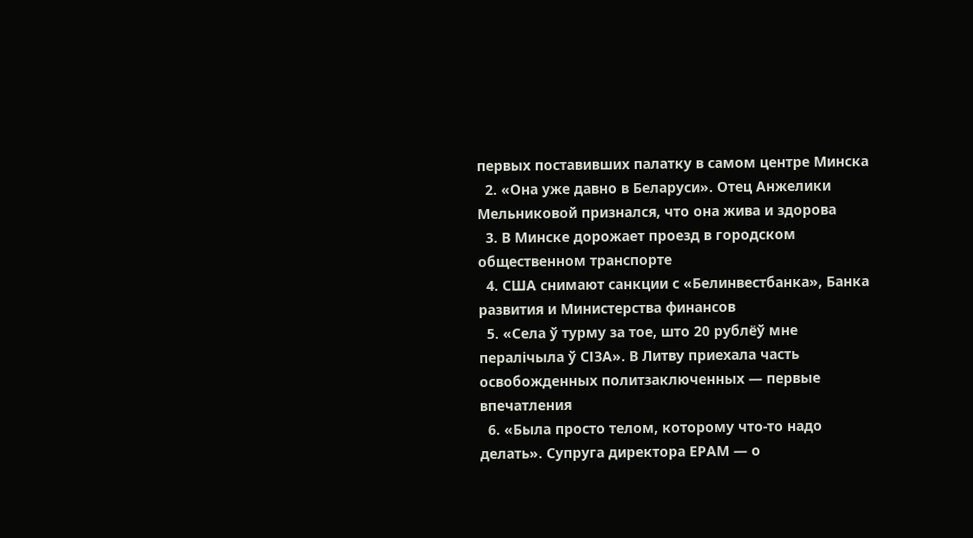первых поставивших палатку в самом центре Минска
  2. «Она уже давно в Беларуси». Отец Анжелики Мельниковой признался, что она жива и здорова
  3. В Минске дорожает проезд в городском общественном транспорте
  4. США снимают санкции с «Белинвестбанка», Банка развития и Министерства финансов
  5. «Села ў турму за тое, што 20 рублёў мне пералічыла ў СІЗА». В Литву приехала часть освобожденных политзаключенных — первые впечатления
  6. «Была просто телом, которому что-то надо делать». Супруга директора ЕРАМ — о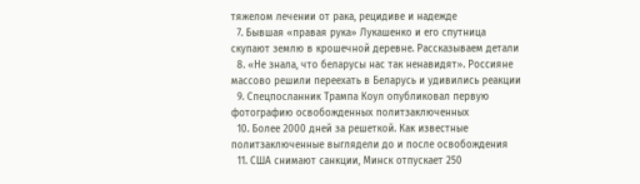тяжелом лечении от рака, рецидиве и надежде
  7. Бывшая «правая рука» Лукашенко и его спутница скупают землю в крошечной деревне. Рассказываем детали
  8. «Не знала, что беларусы нас так ненавидят». Россияне массово решили переехать в Беларусь и удивились реакции
  9. Спецпосланник Трампа Коул опубликовал первую фотографию освобожденных политзаключенных
  10. Более 2000 дней за решеткой. Как известные политзаключенные выглядели до и после освобождения
  11. США снимают санкции, Минск отпускает 250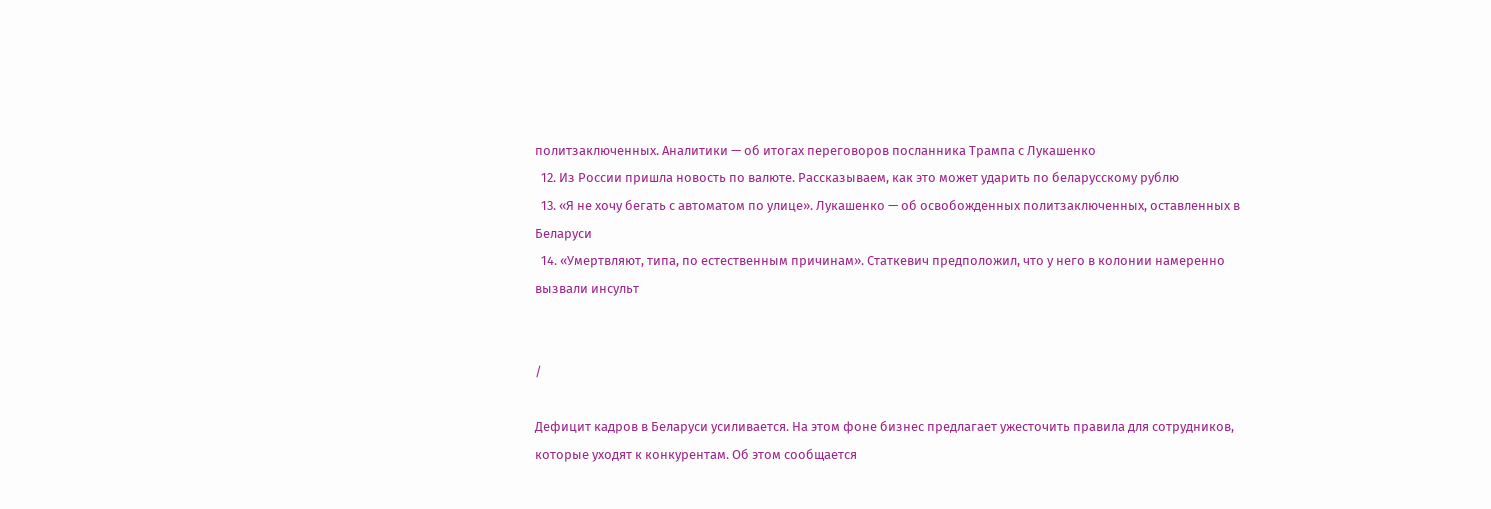политзаключенных. Аналитики — об итогах переговоров посланника Трампа с Лукашенко
  12. Из России пришла новость по валюте. Рассказываем, как это может ударить по беларусскому рублю
  13. «Я не хочу бегать с автоматом по улице». Лукашенко — об освобожденных политзаключенных, оставленных в Беларуси
  14. «Умертвляют, типа, по естественным причинам». Статкевич предположил, что у него в колонии намеренно вызвали инсульт


/

Дефицит кадров в Беларуси усиливается. На этом фоне бизнес предлагает ужесточить правила для сотрудников, которые уходят к конкурентам. Об этом сообщается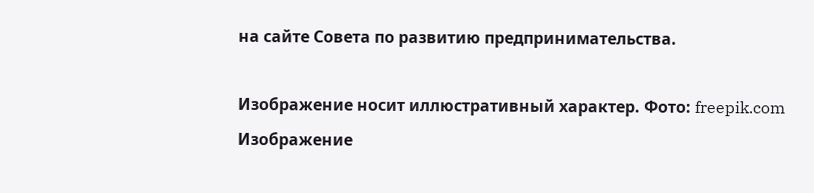на сайте Совета по развитию предпринимательства.

Изображение носит иллюстративный характер. Фото: freepik.com
Изображение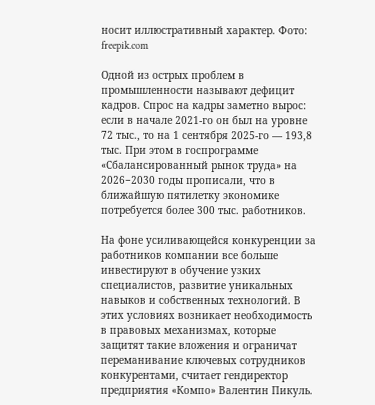носит иллюстративный характер. Фото: freepik.com

Одной из острых проблем в промышленности называют дефицит кадров. Спрос на кадры заметно вырос: если в начале 2021-го он был на уровне 72 тыс., то на 1 сентября 2025-го — 193,8 тыс. При этом в госпрограмме «Сбалансированный рынок труда» на 2026−2030 годы прописали, что в ближайшую пятилетку экономике потребуется более 300 тыс. работников.

На фоне усиливающейся конкуренции за работников компании все больше инвестируют в обучение узких специалистов, развитие уникальных навыков и собственных технологий. В этих условиях возникает необходимость в правовых механизмах, которые защитят такие вложения и ограничат переманивание ключевых сотрудников конкурентами, считает гендиректор предприятия «Компо» Валентин Пикуль.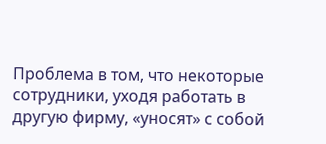Проблема в том, что некоторые сотрудники, уходя работать в другую фирму, «уносят» с собой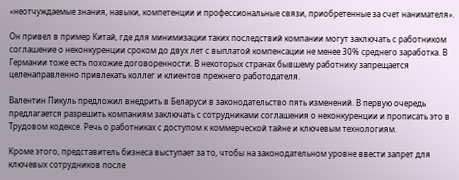«неотчуждаемые знания, навыки, компетенции и профессиональные связи, приобретенные за счет нанимателя».

Он привел в пример Китай, где для минимизации таких последствий компании могут заключать с работником соглашение о неконкуренции сроком до двух лет с выплатой компенсации не менее 30% среднего заработка. В Германии тоже есть похожие договоренности. В некоторых странах бывшему работнику запрещается целенаправленно привлекать коллег и клиентов прежнего работодателя.

Валентин Пикуль предложил внедрить в Беларуси в законодательство пять изменений. В первую очередь предлагается разрешить компаниям заключать с сотрудниками соглашения о неконкуренции и прописать это в Трудовом кодексе. Речь о работниках с доступом к коммерческой тайне и ключевым технологиям.

Кроме этого, представитель бизнеса выступает за то, чтобы на законодательном уровне ввести запрет для ключевых сотрудников после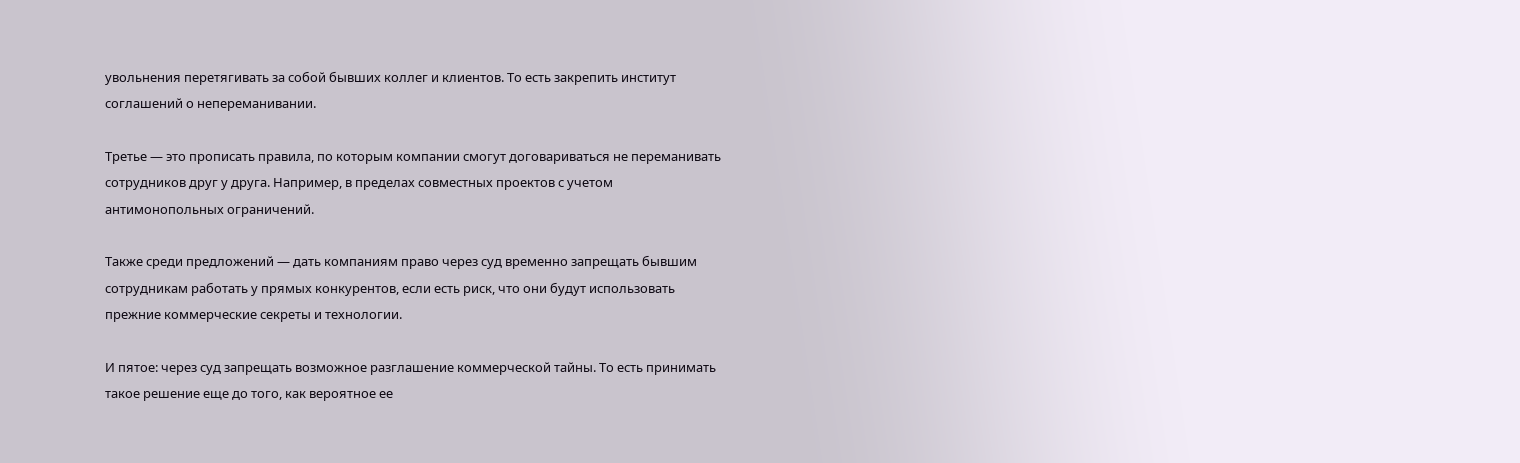увольнения перетягивать за собой бывших коллег и клиентов. То есть закрепить институт соглашений о непереманивании.

Третье — это прописать правила, по которым компании смогут договариваться не переманивать сотрудников друг у друга. Например, в пределах совместных проектов с учетом антимонопольных ограничений.

Также среди предложений — дать компаниям право через суд временно запрещать бывшим сотрудникам работать у прямых конкурентов, если есть риск, что они будут использовать прежние коммерческие секреты и технологии.

И пятое: через суд запрещать возможное разглашение коммерческой тайны. То есть принимать такое решение еще до того, как вероятное ее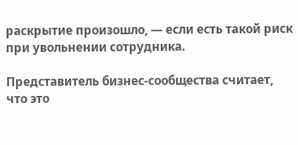раскрытие произошло, — если есть такой риск при увольнении сотрудника.

Представитель бизнес-сообщества считает, что это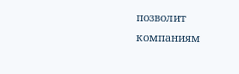позволит компаниям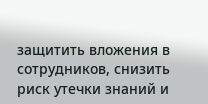защитить вложения в сотрудников, снизить риск утечки знаний и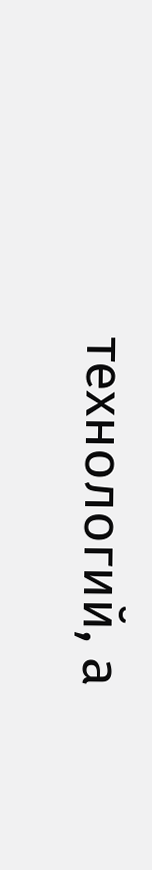технологий, а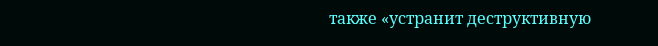также «устранит деструктивную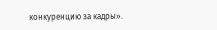конкуренцию за кадры».